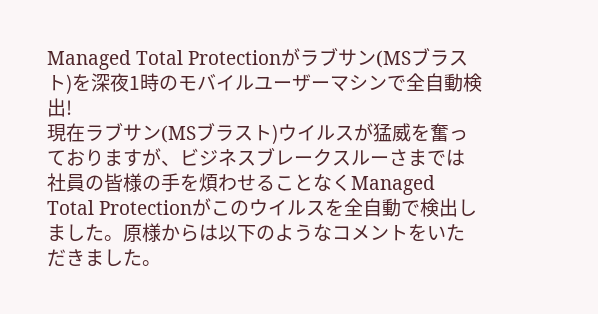Managed Total Protectionがラブサン(MSブラスト)を深夜1時のモバイルユーザーマシンで全自動検出!
現在ラブサン(MSブラスト)ウイルスが猛威を奮っておりますが、ビジネスブレークスルーさまでは社員の皆様の手を煩わせることなくManaged Total Protectionがこのウイルスを全自動で検出しました。原様からは以下のようなコメントをいただきました。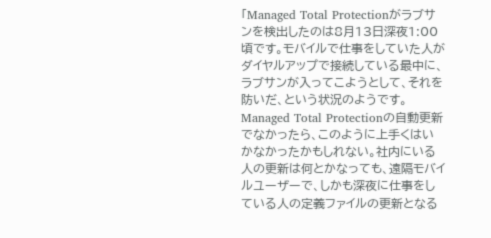「Managed Total Protectionがラブサンを検出したのは8月13日深夜1:00頃です。モバイルで仕事をしていた人がダイヤルアップで接続している最中に、ラブサンが入ってこようとして、それを防いだ、という状況のようです。Managed Total Protectionの自動更新でなかったら、このように上手くはいかなかったかもしれない。社内にいる人の更新は何とかなっても、遠隔モバイルユーザーで、しかも深夜に仕事をしている人の定義ファイルの更新となる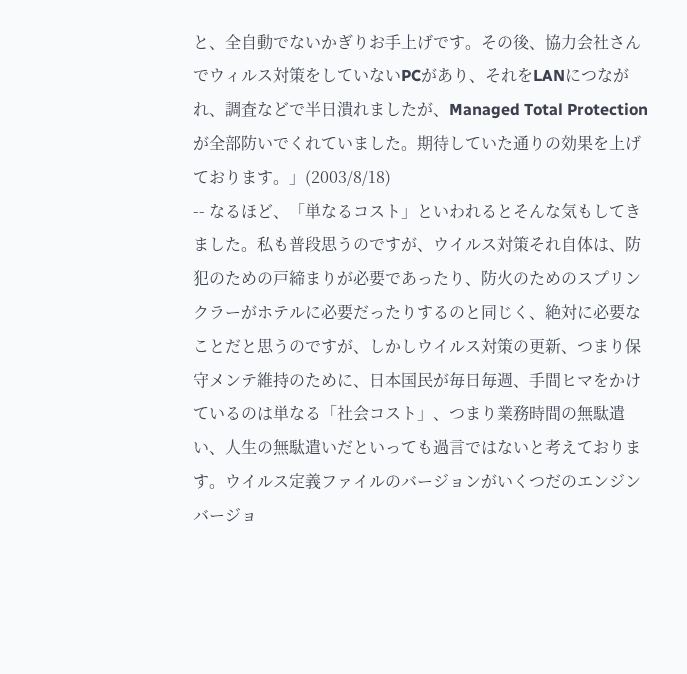と、全自動でないかぎりお手上げです。その後、協力会社さんでウィルス対策をしていないPCがあり、それをLANにつながれ、調査などで半日潰れましたが、Managed Total Protectionが全部防いでくれていました。期待していた通りの効果を上げております。」(2003/8/18)
-- なるほど、「単なるコスト」といわれるとそんな気もしてきました。私も普段思うのですが、ウイルス対策それ自体は、防犯のための戸締まりが必要であったり、防火のためのスプリンクラーがホテルに必要だったりするのと同じく、絶対に必要なことだと思うのですが、しかしウイルス対策の更新、つまり保守メンテ維持のために、日本国民が毎日毎週、手間ヒマをかけているのは単なる「社会コスト」、つまり業務時間の無駄遣い、人生の無駄遣いだといっても過言ではないと考えております。ウイルス定義ファイルのバージョンがいくつだのエンジンバージョ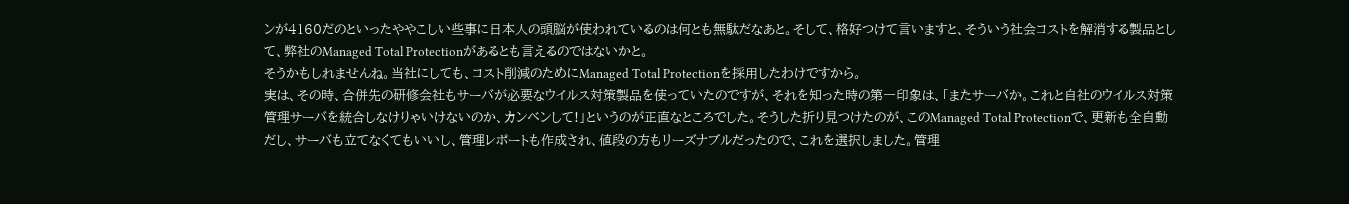ンが4160だのといったややこしい些事に日本人の頭脳が使われているのは何とも無駄だなあと。そして、格好つけて言いますと、そういう社会コストを解消する製品として、弊社のManaged Total Protectionがあるとも言えるのではないかと。
そうかもしれませんね。当社にしても、コスト削減のためにManaged Total Protectionを採用したわけですから。
実は、その時、合併先の研修会社もサーバが必要なウイルス対策製品を使っていたのですが、それを知った時の第一印象は、「またサーバか。これと自社のウイルス対策管理サーバを統合しなけりゃいけないのか、カンベンして!」というのが正直なところでした。そうした折り見つけたのが、このManaged Total Protectionで、更新も全自動だし、サーバも立てなくてもいいし、管理レポートも作成され、値段の方もリーズナブルだったので、これを選択しました。管理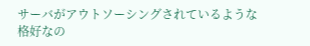サーバがアウトソーシングされているような格好なの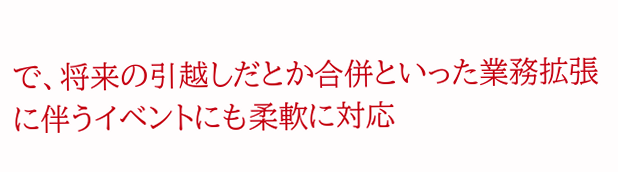で、将来の引越しだとか合併といった業務拡張に伴うイベントにも柔軟に対応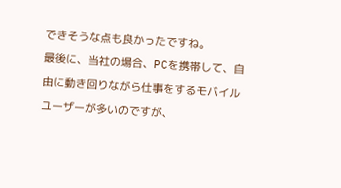できそうな点も良かったですね。
最後に、当社の場合、PCを携帯して、自由に動き回りながら仕事をするモバイルユーザーが多いのですが、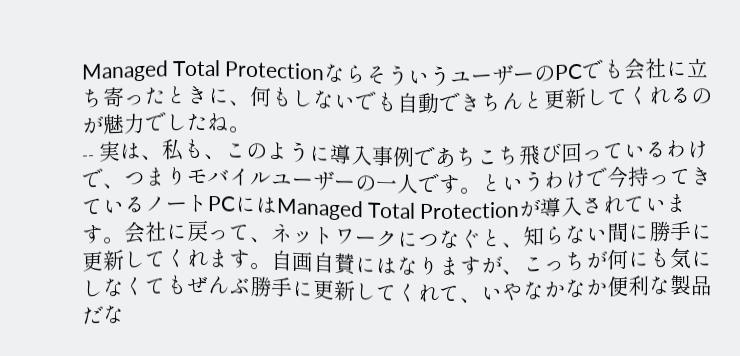Managed Total ProtectionならそういうユーザーのPCでも会社に立ち寄ったときに、何もしないでも自動できちんと更新してくれるのが魅力でしたね。
-- 実は、私も、このように導入事例であちこち飛び回っているわけで、つまりモバイルユーザーの一人です。というわけで今持ってきているノートPCにはManaged Total Protectionが導入されています。会社に戻って、ネットワークにつなぐと、知らない間に勝手に更新してくれます。自画自賛にはなりますが、こっちが何にも気にしなくてもぜんぶ勝手に更新してくれて、いやなかなか便利な製品だな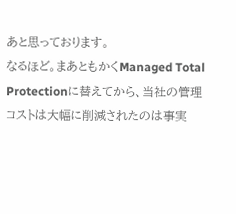あと思っております。
なるほど。まあともかくManaged Total Protectionに替えてから、当社の管理コストは大幅に削減されたのは事実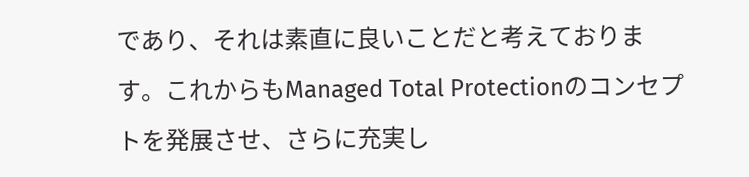であり、それは素直に良いことだと考えております。これからもManaged Total Protectionのコンセプトを発展させ、さらに充実し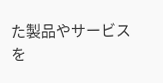た製品やサービスを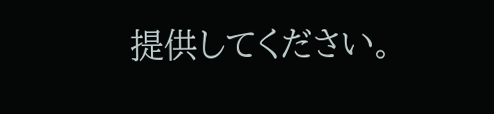提供してください。